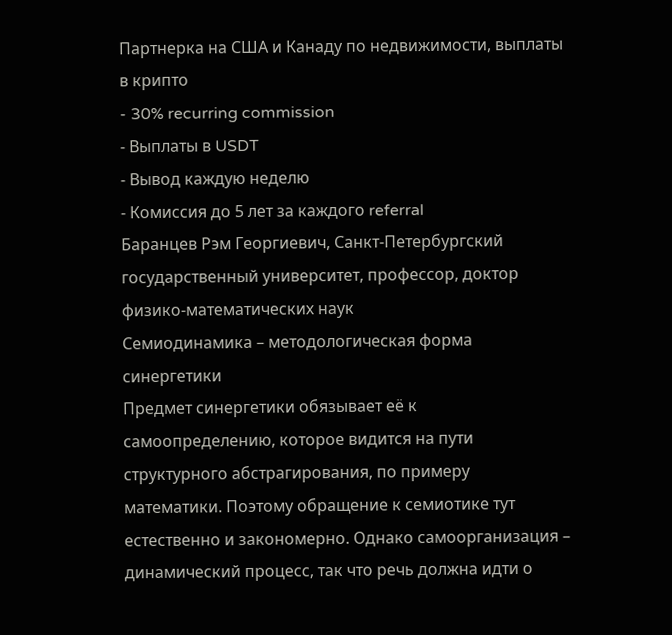Партнерка на США и Канаду по недвижимости, выплаты в крипто
- 30% recurring commission
- Выплаты в USDT
- Вывод каждую неделю
- Комиссия до 5 лет за каждого referral
Баранцев Рэм Георгиевич, Санкт-Петербургский государственный университет, профессор, доктор физико-математических наук
Семиодинамика – методологическая форма синергетики
Предмет синергетики обязывает её к самоопределению, которое видится на пути структурного абстрагирования, по примеру математики. Поэтому обращение к семиотике тут естественно и закономерно. Однако самоорганизация – динамический процесс, так что речь должна идти о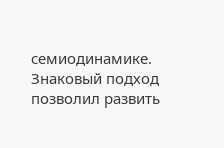семиодинамике. Знаковый подход позволил развить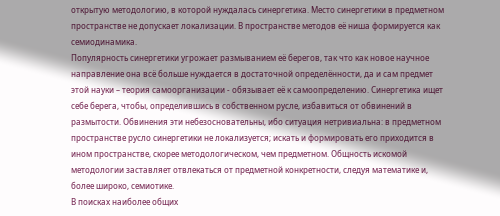открытую методологию, в которой нуждалась синергетика. Место синергетики в предметном пространстве не допускает локализации. В пространстве методов её ниша формируется как семиодинамика.
Популярность синергетики угрожает размыванием её берегов, так что как новое научное направление она всё больше нуждается в достаточной определённости, да и сам предмет этой науки – теория самоорганизации - обязывает её к самоопределению. Синергетика ищет себе берега, чтобы, определившись в собственном русле, избавиться от обвинений в размытости. Обвинения эти небезосновательны, ибо ситуация нетривиальна: в предметном пространстве русло синергетики не локализуется; искать и формировать его приходится в ином пространстве, скорее методологическом, чем предметном. Общность искомой методологии заставляет отвлекаться от предметной конкретности, следуя математике и, более широко, семиотике.
В поисках наиболее общих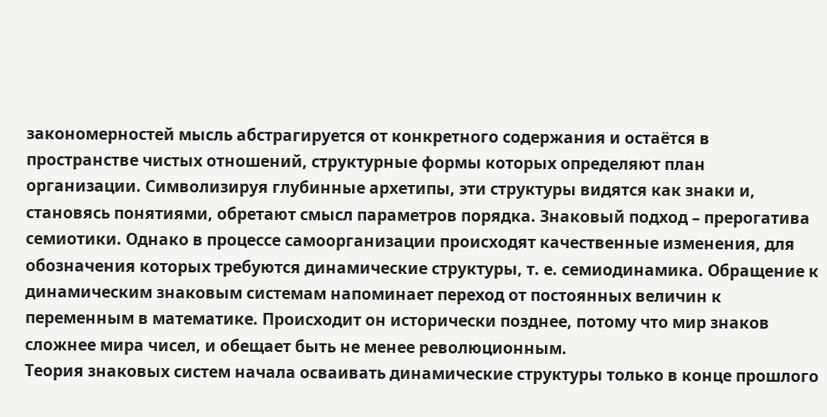закономерностей мысль абстрагируется от конкретного содержания и остаётся в пространстве чистых отношений, структурные формы которых определяют план организации. Символизируя глубинные архетипы, эти структуры видятся как знаки и, становясь понятиями, обретают смысл параметров порядка. Знаковый подход – прерогатива семиотики. Однако в процессе самоорганизации происходят качественные изменения, для обозначения которых требуются динамические структуры, т. е. семиодинамика. Обращение к динамическим знаковым системам напоминает переход от постоянных величин к переменным в математике. Происходит он исторически позднее, потому что мир знаков сложнее мира чисел, и обещает быть не менее революционным.
Теория знаковых систем начала осваивать динамические структуры только в конце прошлого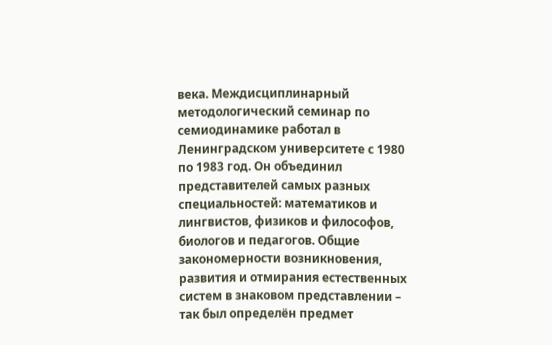века. Междисциплинарный методологический семинар по семиодинамике работал в Ленинградском университете с 1980 по 1983 год. Он объединил представителей самых разных специальностей: математиков и лингвистов, физиков и философов, биологов и педагогов. Общие закономерности возникновения, развития и отмирания естественных систем в знаковом представлении – так был определён предмет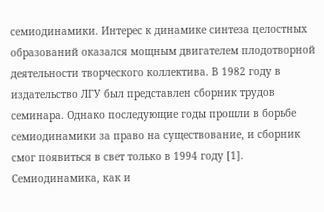семиодинамики. Интерес к динамике синтеза целостных образований оказался мощным двигателем плодотворной деятельности творческого коллектива. В 1982 году в издательство ЛГУ был представлен сборник трудов семинара. Однако последующие годы прошли в борьбе семиодинамики за право на существование, и сборник смог появиться в свет только в 1994 году [1].
Семиодинамика, как и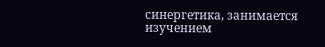синергетика, занимается изучением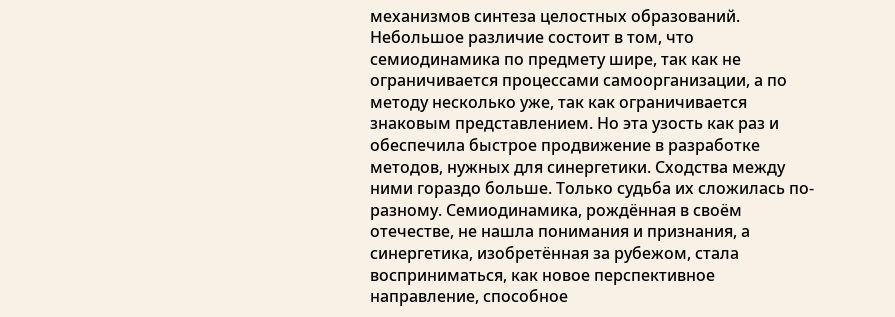механизмов синтеза целостных образований. Небольшое различие состоит в том, что семиодинамика по предмету шире, так как не ограничивается процессами самоорганизации, а по методу несколько уже, так как ограничивается знаковым представлением. Но эта узость как раз и обеспечила быстрое продвижение в разработке методов, нужных для синергетики. Сходства между ними гораздо больше. Только судьба их сложилась по-разному. Семиодинамика, рождённая в своём отечестве, не нашла понимания и признания, а синергетика, изобретённая за рубежом, стала восприниматься, как новое перспективное направление, способное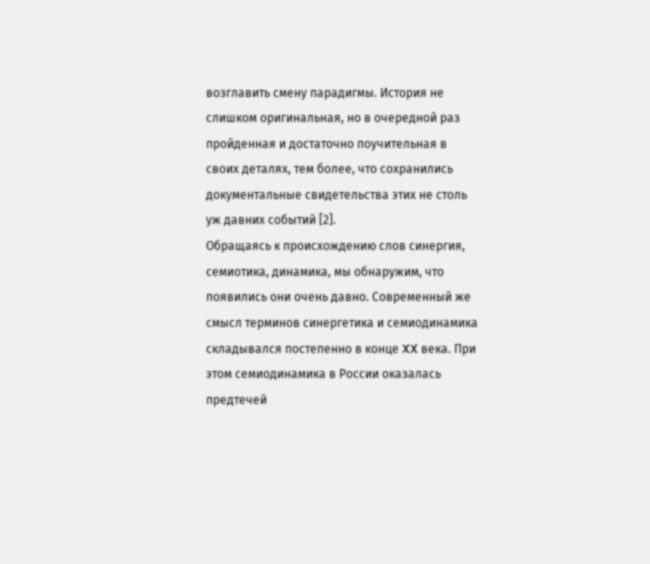возглавить смену парадигмы. История не слишком оригинальная, но в очередной раз пройденная и достаточно поучительная в своих деталях, тем более, что сохранились документальные свидетельства этих не столь уж давних событий [2].
Обращаясь к происхождению слов синергия, семиотика, динамика, мы обнаружим, что появились они очень давно. Современный же смысл терминов синергетика и семиодинамика складывался постепенно в конце XX века. При этом семиодинамика в России оказалась предтечей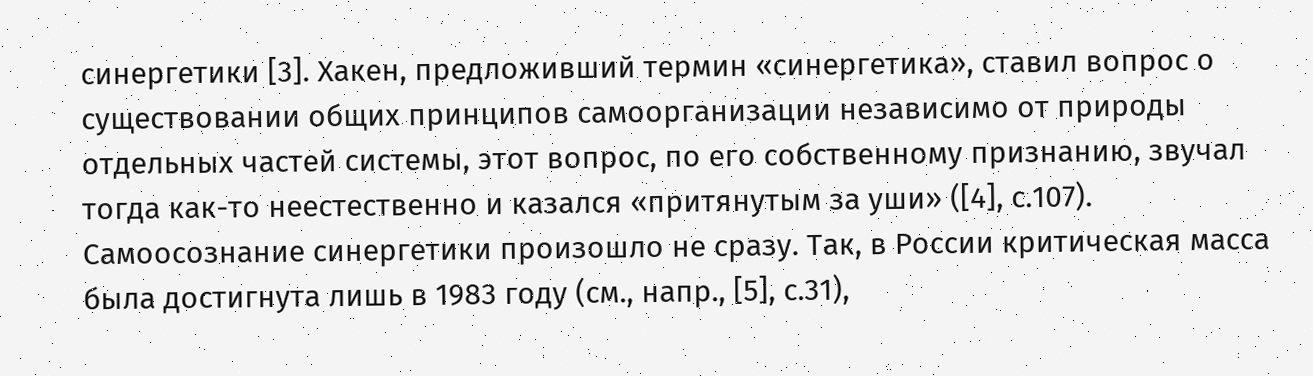синергетики [3]. Хакен, предложивший термин «синергетика», ставил вопрос о существовании общих принципов самоорганизации независимо от природы отдельных частей системы, этот вопрос, по его собственному признанию, звучал тогда как-то неестественно и казался «притянутым за уши» ([4], с.107). Самоосознание синергетики произошло не сразу. Так, в России критическая масса была достигнута лишь в 1983 году (см., напр., [5], с.31),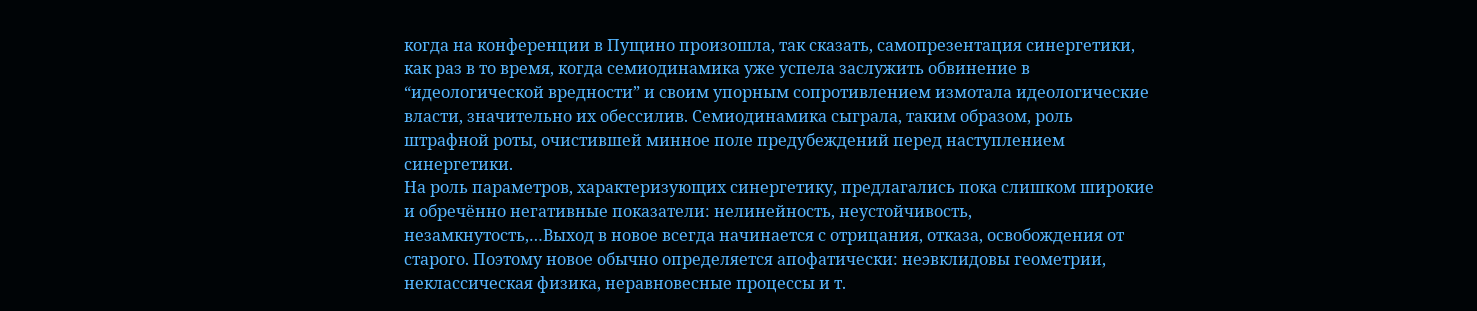когда на конференции в Пущино произошла, так сказать, самопрезентация синергетики, как раз в то время, когда семиодинамика уже успела заслужить обвинение в “идеологической вредности” и своим упорным сопротивлением измотала идеологические власти, значительно их обессилив. Семиодинамика сыграла, таким образом, роль штрафной роты, очистившей минное поле предубеждений перед наступлением синергетики.
На роль параметров, характеризующих синергетику, предлагались пока слишком широкие и обречённо негативные показатели: нелинейность, неустойчивость, незамкнутость,…Выход в новое всегда начинается с отрицания, отказа, освобождения от старого. Поэтому новое обычно определяется апофатически: неэвклидовы геометрии, неклассическая физика, неравновесные процессы и т.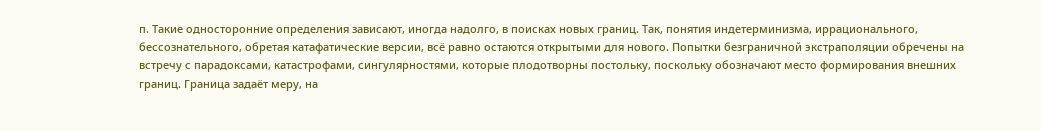п. Такие односторонние определения зависают, иногда надолго, в поисках новых границ. Так, понятия индетерминизма, иррационального, бессознательного, обретая катафатические версии, всё равно остаются открытыми для нового. Попытки безграничной экстраполяции обречены на встречу с парадоксами, катастрофами, сингулярностями, которые плодотворны постольку, поскольку обозначают место формирования внешних границ. Граница задаёт меру, на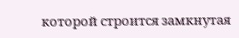которой строится замкнутая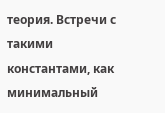теория. Встречи с такими константами, как минимальный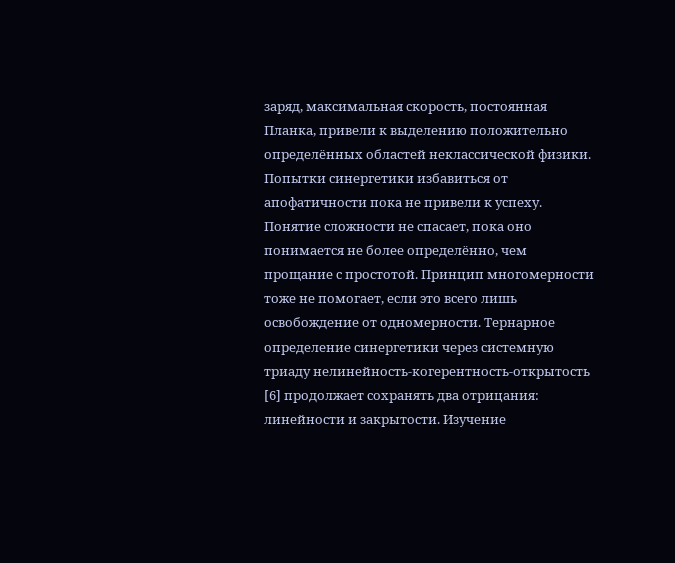заряд, максимальная скорость, постоянная Планка, привели к выделению положительно определённых областей неклассической физики.
Попытки синергетики избавиться от апофатичности пока не привели к успеху. Понятие сложности не спасает, пока оно понимается не более определённо, чем прощание с простотой. Принцип многомерности тоже не помогает, если это всего лишь освобождение от одномерности. Тернарное определение синергетики через системную триаду нелинейность-когерентность-открытость [6] продолжает сохранять два отрицания: линейности и закрытости. Изучение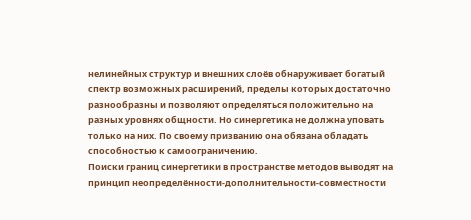нелинейных структур и внешних слоёв обнаруживает богатый спектр возможных расширений, пределы которых достаточно разнообразны и позволяют определяться положительно на разных уровнях общности. Но синергетика не должна уповать только на них. По своему призванию она обязана обладать способностью к самоограничению.
Поиски границ синергетики в пространстве методов выводят на принцип неопределённости-дополнительности-совместности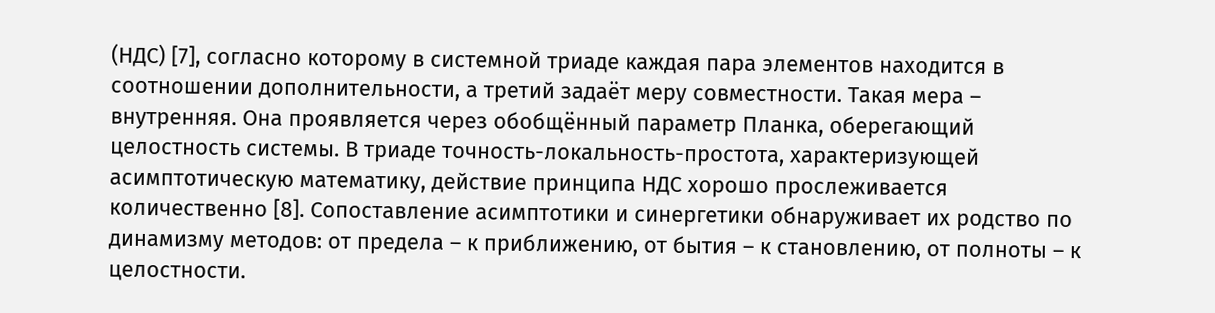(НДС) [7], согласно которому в системной триаде каждая пара элементов находится в соотношении дополнительности, а третий задаёт меру совместности. Такая мера – внутренняя. Она проявляется через обобщённый параметр Планка, оберегающий целостность системы. В триаде точность-локальность-простота, характеризующей асимптотическую математику, действие принципа НДС хорошо прослеживается количественно [8]. Сопоставление асимптотики и синергетики обнаруживает их родство по динамизму методов: от предела – к приближению, от бытия – к становлению, от полноты – к целостности.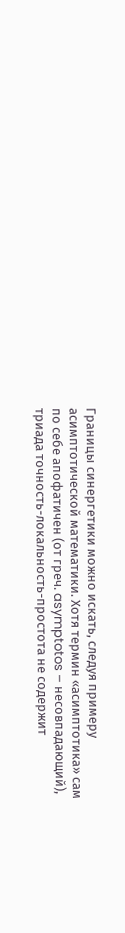Границы синергетики можно искать, следуя примеру асимптотической математики. Хотя термин «асимптотика» сам по себе апофатичен (от греч. asymptotos – несовпадающий), триада точность-локальность-простота не содержит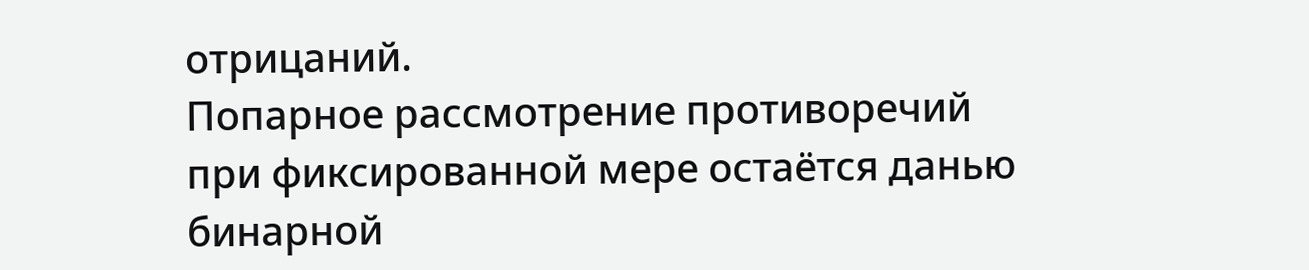отрицаний.
Попарное рассмотрение противоречий при фиксированной мере остаётся данью бинарной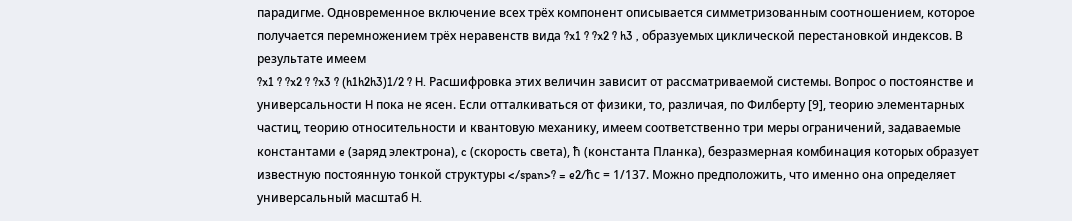парадигме. Одновременное включение всех трёх компонент описывается симметризованным соотношением, которое получается перемножением трёх неравенств вида ?x1 ? ?x2 ? h3 , образуемых циклической перестановкой индексов. В результате имеем
?x1 ? ?x2 ? ?x3 ? (h1h2h3)1/2 ? H. Расшифровка этих величин зависит от рассматриваемой системы. Вопрос о постоянстве и универсальности H пока не ясен. Если отталкиваться от физики, то, различая, по Филберту [9], теорию элементарных частиц, теорию относительности и квантовую механику, имеем соответственно три меры ограничений, задаваемые константами e (заряд электрона), c (скорость света), ћ (константа Планка), безразмерная комбинация которых образует известную постоянную тонкой структуры </span>? = e2/ћc = 1/137. Можно предположить, что именно она определяет универсальный масштаб H.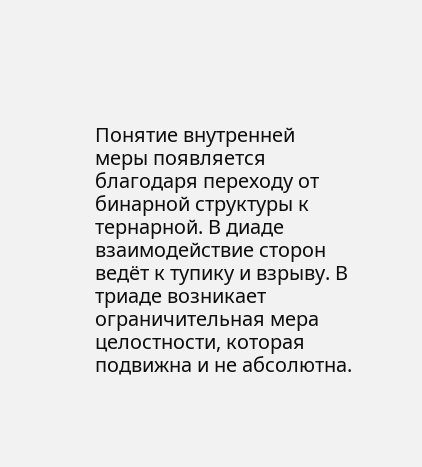Понятие внутренней меры появляется благодаря переходу от бинарной структуры к тернарной. В диаде взаимодействие сторон ведёт к тупику и взрыву. В триаде возникает ограничительная мера целостности, которая подвижна и не абсолютна.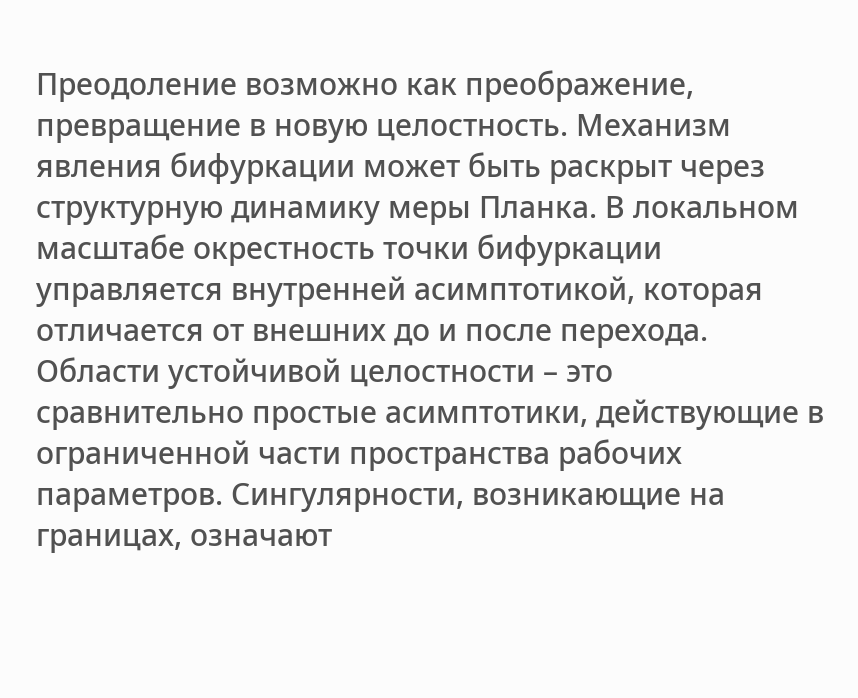Преодоление возможно как преображение, превращение в новую целостность. Механизм явления бифуркации может быть раскрыт через структурную динамику меры Планка. В локальном масштабе окрестность точки бифуркации управляется внутренней асимптотикой, которая отличается от внешних до и после перехода. Области устойчивой целостности – это сравнительно простые асимптотики, действующие в ограниченной части пространства рабочих параметров. Сингулярности, возникающие на границах, означают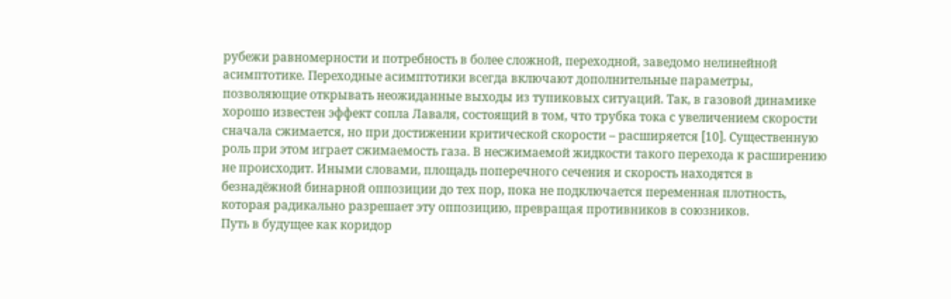рубежи равномерности и потребность в более сложной, переходной, заведомо нелинейной асимптотике. Переходные асимптотики всегда включают дополнительные параметры, позволяющие открывать неожиданные выходы из тупиковых ситуаций. Так, в газовой динамике хорошо известен эффект сопла Лаваля, состоящий в том, что трубка тока с увеличением скорости сначала сжимается, но при достижении критической скорости – расширяется [10]. Существенную роль при этом играет сжимаемость газа. В несжимаемой жидкости такого перехода к расширению не происходит. Иными словами, площадь поперечного сечения и скорость находятся в безнадёжной бинарной оппозиции до тех пор, пока не подключается переменная плотность, которая радикально разрешает эту оппозицию, превращая противников в союзников.
Путь в будущее как коридор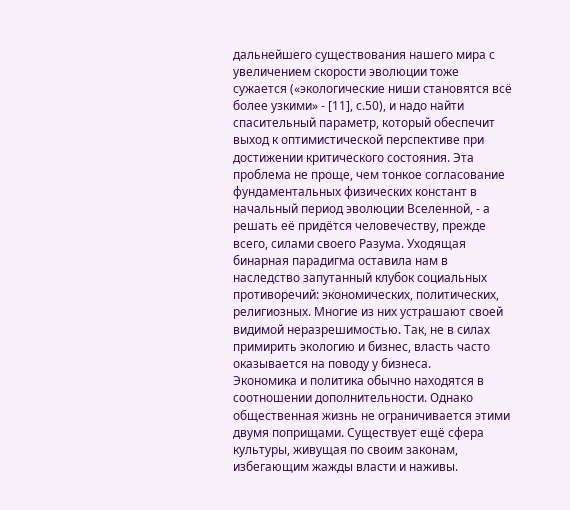дальнейшего существования нашего мира с увеличением скорости эволюции тоже сужается («экологические ниши становятся всё более узкими» - [11], с.50), и надо найти спасительный параметр, который обеспечит выход к оптимистической перспективе при достижении критического состояния. Эта проблема не проще, чем тонкое согласование фундаментальных физических констант в начальный период эволюции Вселенной, - а решать её придётся человечеству, прежде всего, силами своего Разума. Уходящая бинарная парадигма оставила нам в наследство запутанный клубок социальных противоречий: экономических, политических, религиозных. Многие из них устрашают своей видимой неразрешимостью. Так, не в силах примирить экологию и бизнес, власть часто оказывается на поводу у бизнеса.
Экономика и политика обычно находятся в соотношении дополнительности. Однако общественная жизнь не ограничивается этими двумя поприщами. Существует ещё сфера культуры, живущая по своим законам, избегающим жажды власти и наживы.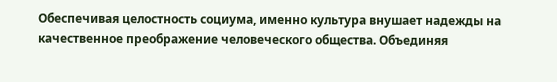Обеспечивая целостность социума, именно культура внушает надежды на качественное преображение человеческого общества. Объединяя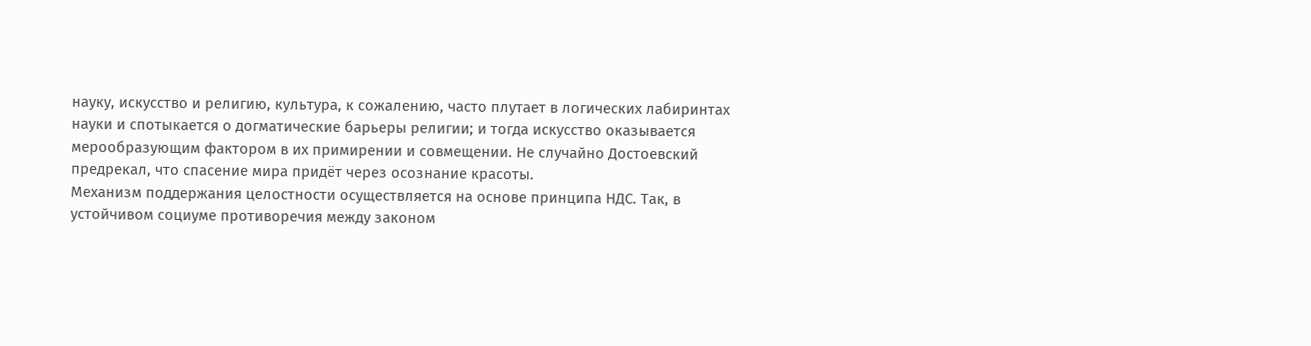науку, искусство и религию, культура, к сожалению, часто плутает в логических лабиринтах науки и спотыкается о догматические барьеры религии; и тогда искусство оказывается мерообразующим фактором в их примирении и совмещении. Не случайно Достоевский предрекал, что спасение мира придёт через осознание красоты.
Механизм поддержания целостности осуществляется на основе принципа НДС. Так, в устойчивом социуме противоречия между законом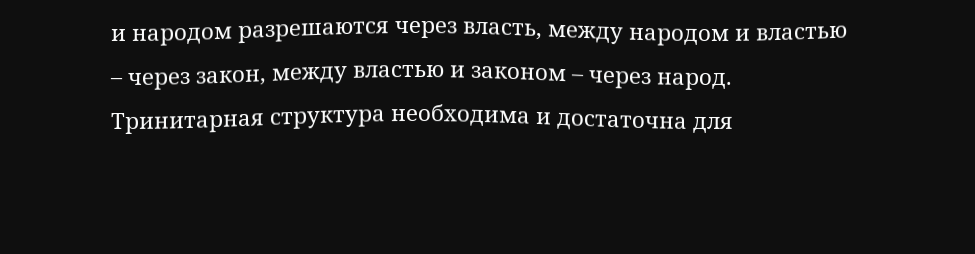и народом разрешаются через власть, между народом и властью – через закон, между властью и законом – через народ. Тринитарная структура необходима и достаточна для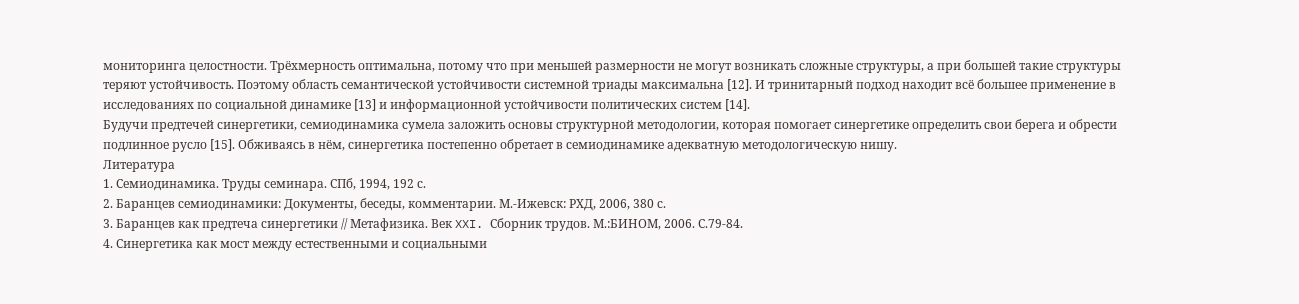мониторинга целостности. Трёхмерность оптимальна, потому что при меньшей размерности не могут возникать сложные структуры, а при большей такие структуры теряют устойчивость. Поэтому область семантической устойчивости системной триады максимальна [12]. И тринитарный подход находит всё большее применение в исследованиях по социальной динамике [13] и информационной устойчивости политических систем [14].
Будучи предтечей синергетики, семиодинамика сумела заложить основы структурной методологии, которая помогает синергетике определить свои берега и обрести подлинное русло [15]. Обживаясь в нём, синергетика постепенно обретает в семиодинамике адекватную методологическую нишу.
Литература
1. Семиодинамика. Труды семинара. СПб, 1994, 192 с.
2. Баранцев семиодинамики: Документы, беседы, комментарии. М.-Ижевск: РХД, 2006, 380 с.
3. Баранцев как предтеча синергетики // Метафизика. Век XXI. Сборник трудов. М.:БИНОМ, 2006. С.79-84.
4. Синергетика как мост между естественными и социальными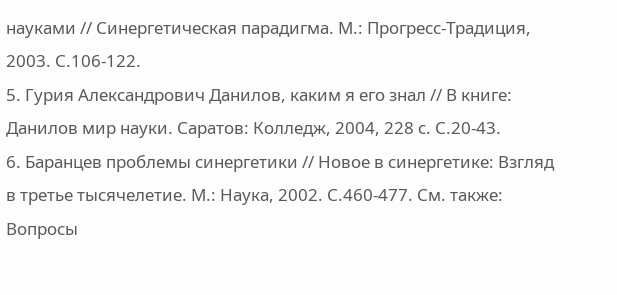науками // Синергетическая парадигма. М.: Прогресс-Традиция, 2003. С.106-122.
5. Гурия Александрович Данилов, каким я его знал // В книге: Данилов мир науки. Саратов: Колледж, 2004, 228 с. С.20-43.
6. Баранцев проблемы синергетики // Новое в синергетике: Взгляд в третье тысячелетие. М.: Наука, 2002. С.460-477. См. также: Вопросы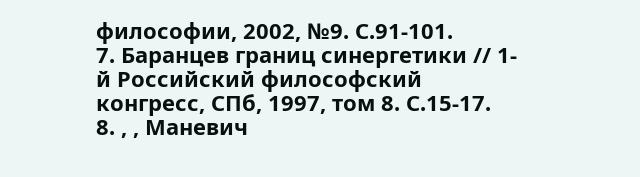философии, 2002, №9. С.91-101.
7. Баранцев границ синергетики // 1-й Российский философский конгресс, СПб, 1997, том 8. С.15-17.
8. , , Маневич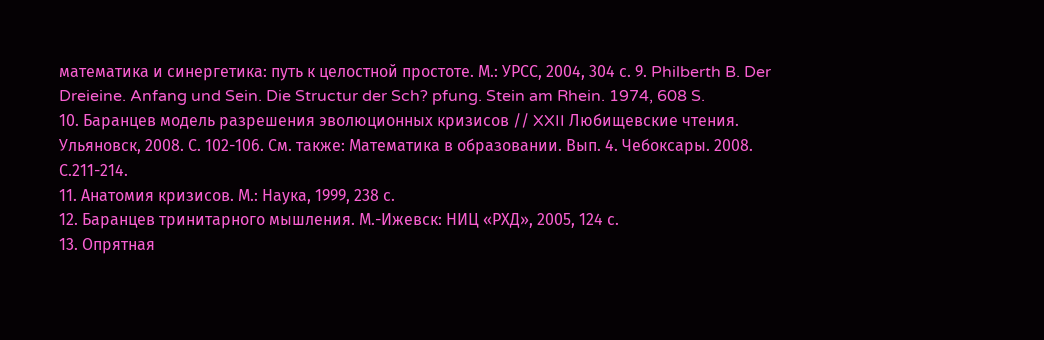математика и синергетика: путь к целостной простоте. М.: УРСС, 2004, 304 с. 9. Philberth B. Der Dreieine. Anfang und Sein. Die Structur der Sch? pfung. Stein am Rhein. 1974, 608 S.
10. Баранцев модель разрешения эволюционных кризисов // XXII Любищевские чтения. Ульяновск, 2008. С. 102-106. См. также: Математика в образовании. Вып. 4. Чебоксары. 2008. С.211-214.
11. Анатомия кризисов. М.: Наука, 1999, 238 с.
12. Баранцев тринитарного мышления. М.-Ижевск: НИЦ «РХД», 2005, 124 с.
13. Опрятная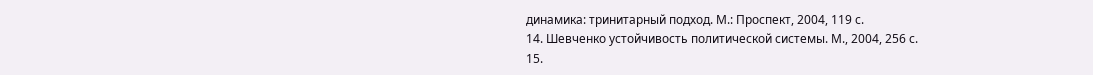динамика: тринитарный подход. М.: Проспект, 2004, 119 с.
14. Шевченко устойчивость политической системы. М., 2004, 256 с.
15.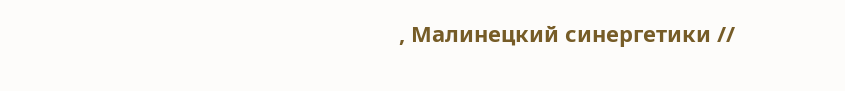, Малинецкий синергетики //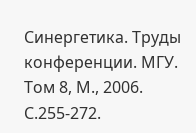Синергетика. Труды конференции. МГУ. Том 8, М., 2006. С.255-272.